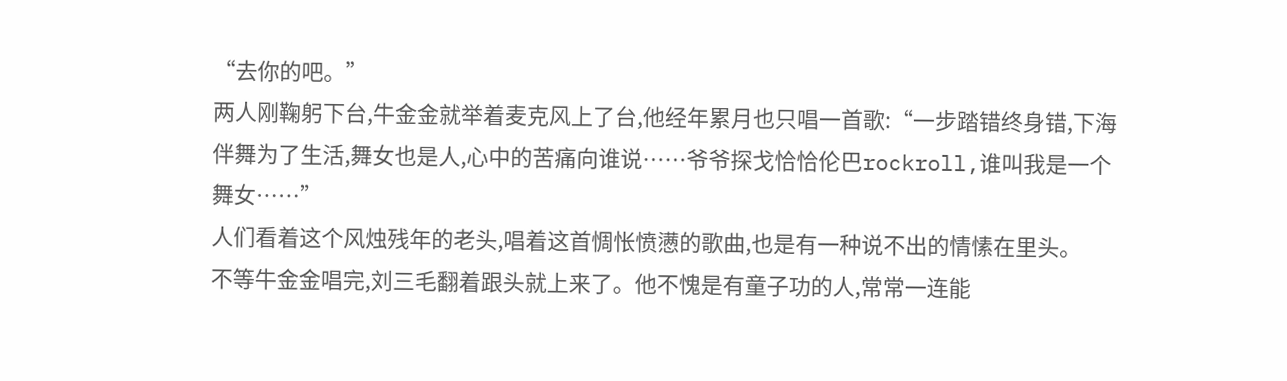“去你的吧。”
两人刚鞠躬下台,牛金金就举着麦克风上了台,他经年累月也只唱一首歌:“一步踏错终身错,下海伴舞为了生活,舞女也是人,心中的苦痛向谁说……爷爷探戈恰恰伦巴rockroll,谁叫我是一个舞女……”
人们看着这个风烛残年的老头,唱着这首惆怅愤懑的歌曲,也是有一种说不出的情愫在里头。
不等牛金金唱完,刘三毛翻着跟头就上来了。他不愧是有童子功的人,常常一连能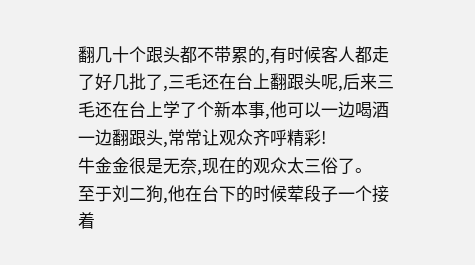翻几十个跟头都不带累的,有时候客人都走了好几批了,三毛还在台上翻跟头呢,后来三毛还在台上学了个新本事,他可以一边喝酒一边翻跟头,常常让观众齐呼精彩!
牛金金很是无奈,现在的观众太三俗了。
至于刘二狗,他在台下的时候荤段子一个接着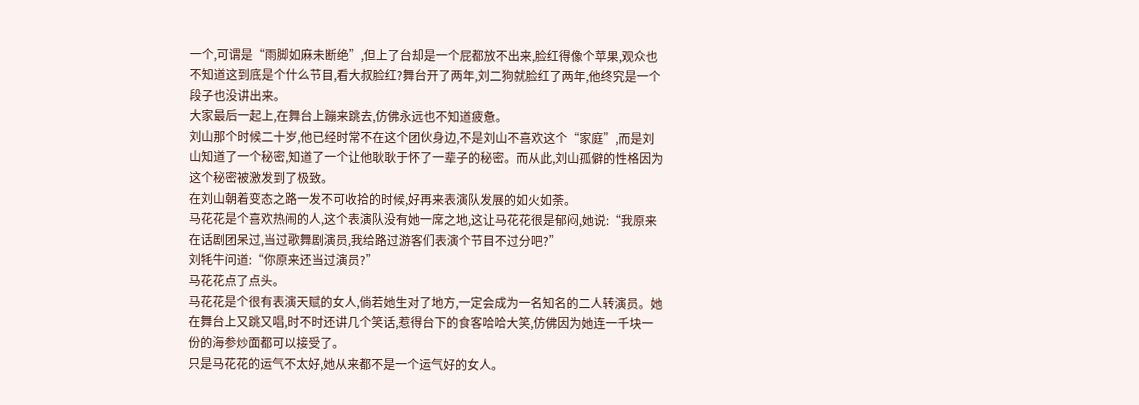一个,可谓是“雨脚如麻未断绝”,但上了台却是一个屁都放不出来,脸红得像个苹果,观众也不知道这到底是个什么节目,看大叔脸红?舞台开了两年,刘二狗就脸红了两年,他终究是一个段子也没讲出来。
大家最后一起上,在舞台上蹦来跳去,仿佛永远也不知道疲惫。
刘山那个时候二十岁,他已经时常不在这个团伙身边,不是刘山不喜欢这个“家庭”,而是刘山知道了一个秘密,知道了一个让他耿耿于怀了一辈子的秘密。而从此,刘山孤僻的性格因为这个秘密被激发到了极致。
在刘山朝着变态之路一发不可收拾的时候,好再来表演队发展的如火如荼。
马花花是个喜欢热闹的人,这个表演队没有她一席之地,这让马花花很是郁闷,她说:“我原来在话剧团呆过,当过歌舞剧演员,我给路过游客们表演个节目不过分吧?”
刘牦牛问道:“你原来还当过演员?”
马花花点了点头。
马花花是个很有表演天赋的女人,倘若她生对了地方,一定会成为一名知名的二人转演员。她在舞台上又跳又唱,时不时还讲几个笑话,惹得台下的食客哈哈大笑,仿佛因为她连一千块一份的海参炒面都可以接受了。
只是马花花的运气不太好,她从来都不是一个运气好的女人。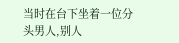当时在台下坐着一位分头男人,别人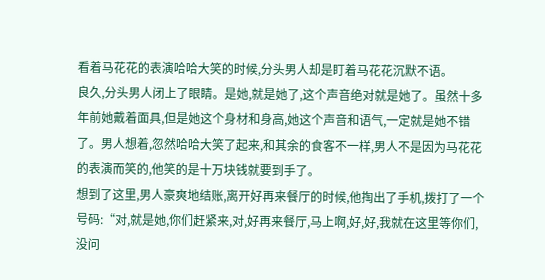看着马花花的表演哈哈大笑的时候,分头男人却是盯着马花花沉默不语。
良久,分头男人闭上了眼睛。是她,就是她了,这个声音绝对就是她了。虽然十多年前她戴着面具,但是她这个身材和身高,她这个声音和语气,一定就是她不错了。男人想着,忽然哈哈大笑了起来,和其余的食客不一样,男人不是因为马花花的表演而笑的,他笑的是十万块钱就要到手了。
想到了这里,男人豪爽地结账,离开好再来餐厅的时候,他掏出了手机,拨打了一个号码:“对,就是她,你们赶紧来,对,好再来餐厅,马上啊,好,好,我就在这里等你们,没问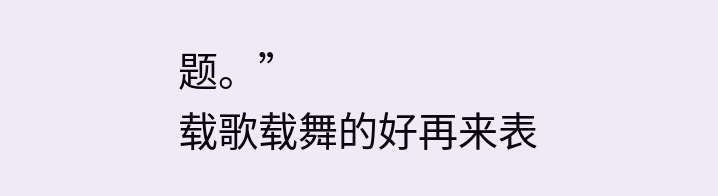题。”
载歌载舞的好再来表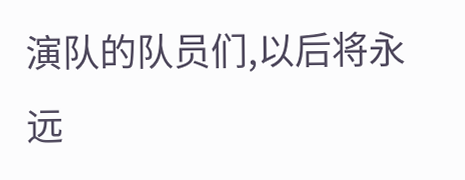演队的队员们,以后将永远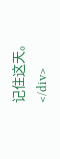记住这天。</div>